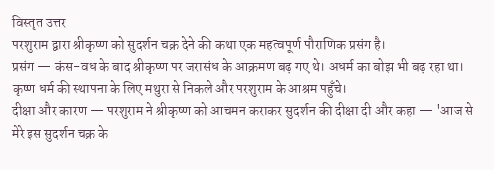विस्तृत उत्तर
परशुराम द्वारा श्रीकृष्ण को सुदर्शन चक्र देने की कथा एक महत्वपूर्ण पौराणिक प्रसंग है।
प्रसंग — कंस-वध के बाद श्रीकृष्ण पर जरासंध के आक्रमण बढ़ गए थे। अधर्म का बोझ भी बढ़ रहा था। कृष्ण धर्म की स्थापना के लिए मथुरा से निकले और परशुराम के आश्रम पहुँचे।
दीक्षा और कारण — परशुराम ने श्रीकृष्ण को आचमन कराकर सुदर्शन की दीक्षा दी और कहा — 'आज से मेरे इस सुदर्शन चक्र के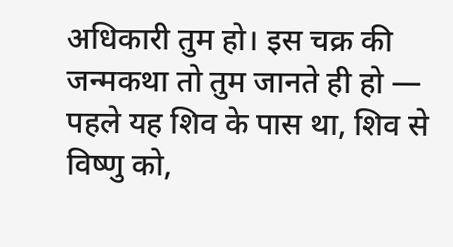अधिकारी तुम हो। इस चक्र की जन्मकथा तो तुम जानते ही हो — पहले यह शिव के पास था, शिव से विष्णु को,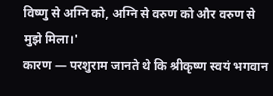विष्णु से अग्नि को, अग्नि से वरुण को और वरुण से मुझे मिला।'
कारण — परशुराम जानते थे कि श्रीकृष्ण स्वयं भगवान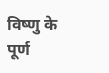विष्णु के पूर्ण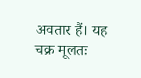अवतार हैं। यह चक्र मूलतः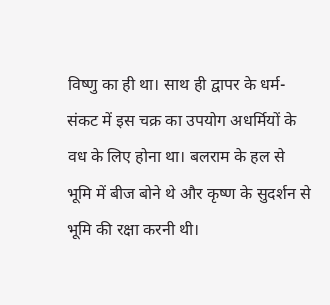विष्णु का ही था। साथ ही द्वापर के धर्म-संकट में इस चक्र का उपयोग अधर्मियों के वध के लिए होना था। बलराम के हल से भूमि में बीज बोने थे और कृष्ण के सुदर्शन से भूमि की रक्षा करनी थी।